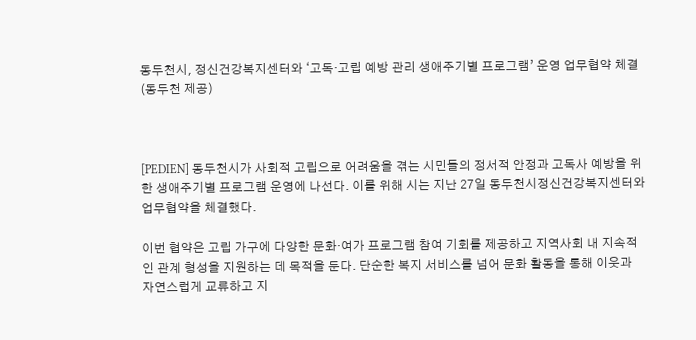동두천시, 정신건강복지센터와 ‘고독·고립 예방 관리 생애주기별 프로그램’ 운영 업무협약 체결 (동두천 제공)



[PEDIEN] 동두천시가 사회적 고립으로 어려움을 겪는 시민들의 정서적 안정과 고독사 예방을 위한 생애주기별 프로그램 운영에 나선다. 이를 위해 시는 지난 27일 동두천시정신건강복지센터와 업무협약을 체결했다.

이번 협약은 고립 가구에 다양한 문화·여가 프로그램 참여 기회를 제공하고 지역사회 내 지속적인 관계 형성을 지원하는 데 목적을 둔다. 단순한 복지 서비스를 넘어 문화 활동을 통해 이웃과 자연스럽게 교류하고 지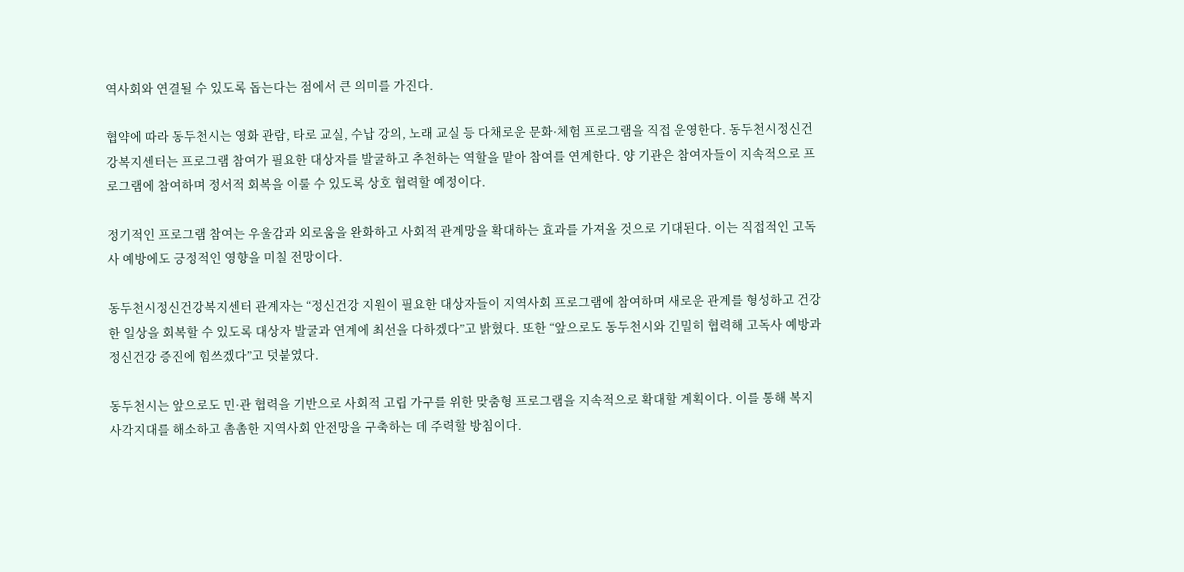역사회와 연결될 수 있도록 돕는다는 점에서 큰 의미를 가진다.

협약에 따라 동두천시는 영화 관람, 타로 교실, 수납 강의, 노래 교실 등 다채로운 문화·체험 프로그램을 직접 운영한다. 동두천시정신건강복지센터는 프로그램 참여가 필요한 대상자를 발굴하고 추천하는 역할을 맡아 참여를 연계한다. 양 기관은 참여자들이 지속적으로 프로그램에 참여하며 정서적 회복을 이룰 수 있도록 상호 협력할 예정이다.

정기적인 프로그램 참여는 우울감과 외로움을 완화하고 사회적 관계망을 확대하는 효과를 가져올 것으로 기대된다. 이는 직접적인 고독사 예방에도 긍정적인 영향을 미칠 전망이다.

동두천시정신건강복지센터 관계자는 “정신건강 지원이 필요한 대상자들이 지역사회 프로그램에 참여하며 새로운 관계를 형성하고 건강한 일상을 회복할 수 있도록 대상자 발굴과 연계에 최선을 다하겠다”고 밝혔다. 또한 “앞으로도 동두천시와 긴밀히 협력해 고독사 예방과 정신건강 증진에 힘쓰겠다”고 덧붙였다.

동두천시는 앞으로도 민·관 협력을 기반으로 사회적 고립 가구를 위한 맞춤형 프로그램을 지속적으로 확대할 계획이다. 이를 통해 복지 사각지대를 해소하고 촘촘한 지역사회 안전망을 구축하는 데 주력할 방침이다.